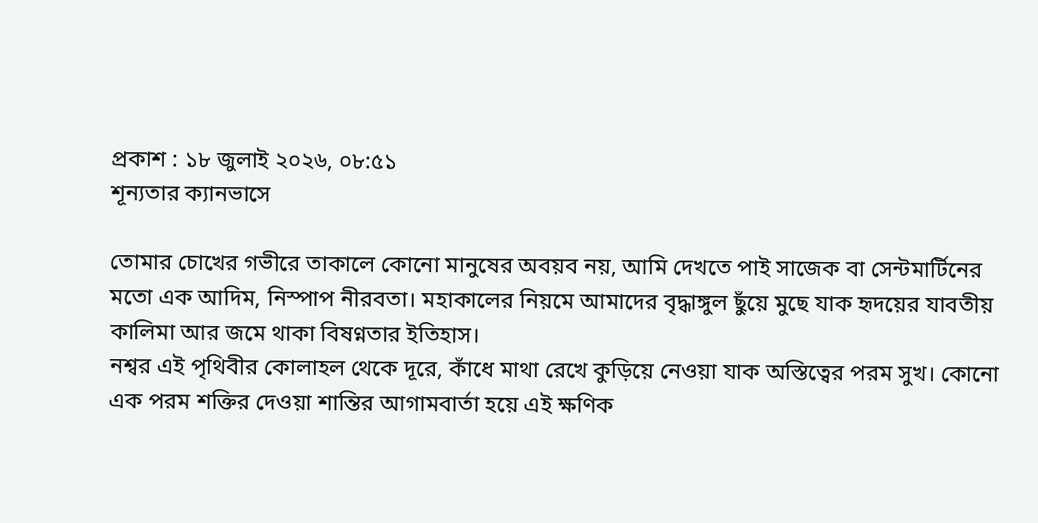প্রকাশ : ১৮ জুলাই ২০২৬, ০৮:৫১
শূন্যতার ক্যানভাসে

তোমার চোখের গভীরে তাকালে কোনো মানুষের অবয়ব নয়, আমি দেখতে পাই সাজেক বা সেন্টমার্টিনের মতো এক আদিম, নিস্পাপ নীরবতা। মহাকালের নিয়মে আমাদের বৃদ্ধাঙ্গুল ছুঁয়ে মুছে যাক হৃদয়ের যাবতীয় কালিমা আর জমে থাকা বিষণ্নতার ইতিহাস।
নশ্বর এই পৃথিবীর কোলাহল থেকে দূরে, কাঁধে মাথা রেখে কুড়িয়ে নেওয়া যাক অস্তিত্বের পরম সুখ। কোনো এক পরম শক্তির দেওয়া শান্তির আগামবার্তা হয়ে এই ক্ষণিক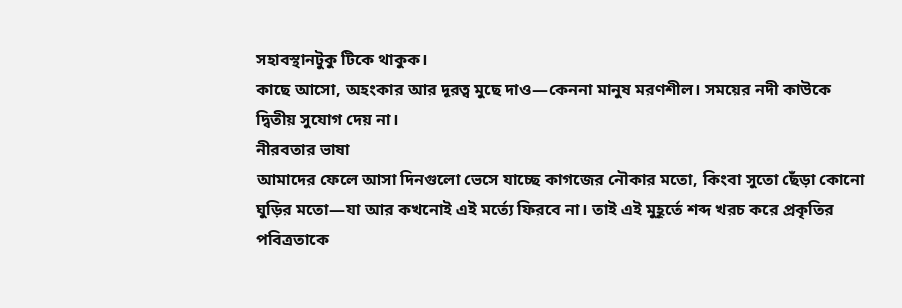সহাবস্থানটুকু টিকে থাকুক।
কাছে আসো, অহংকার আর দূরত্ব মুছে দাও—কেননা মানুষ মরণশীল। সময়ের নদী কাউকে দ্বিতীয় সুযোগ দেয় না।
নীরবতার ভাষা
আমাদের ফেলে আসা দিনগুলো ভেসে যাচ্ছে কাগজের নৌকার মতো, কিংবা সুতো ছেঁড়া কোনো ঘুড়ির মতো—যা আর কখনোই এই মর্ত্যে ফিরবে না। তাই এই মুহূর্তে শব্দ খরচ করে প্রকৃতির পবিত্রতাকে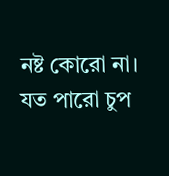নষ্ট কোরো না।
যত পারো চুপ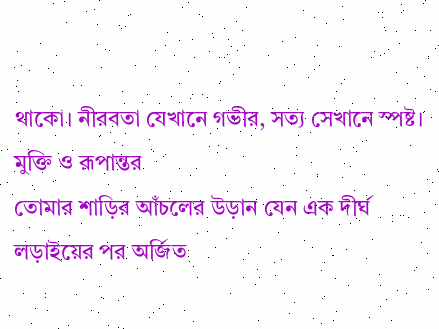থাকো। নীরবতা যেখানে গভীর, সত্য সেখানে স্পষ্ট।
মুক্তি ও রূপান্তর
তোমার শাড়ির আঁচলের উড়ান যেন এক দীর্ঘ লড়াইয়ের পর অর্জিত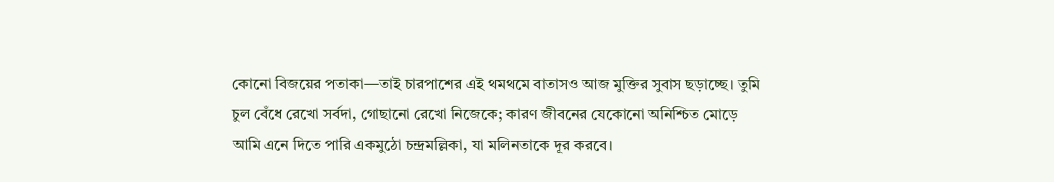কোনো বিজয়ের পতাকা—তাই চারপাশের এই থমথমে বাতাসও আজ মুক্তির সুবাস ছড়াচ্ছে। তুমি চুল বেঁধে রেখো সর্বদা, গোছানো রেখো নিজেকে; কারণ জীবনের যেকোনো অনিশ্চিত মোড়ে আমি এনে দিতে পারি একমুঠো চন্দ্রমল্লিকা, যা মলিনতাকে দূর করবে।